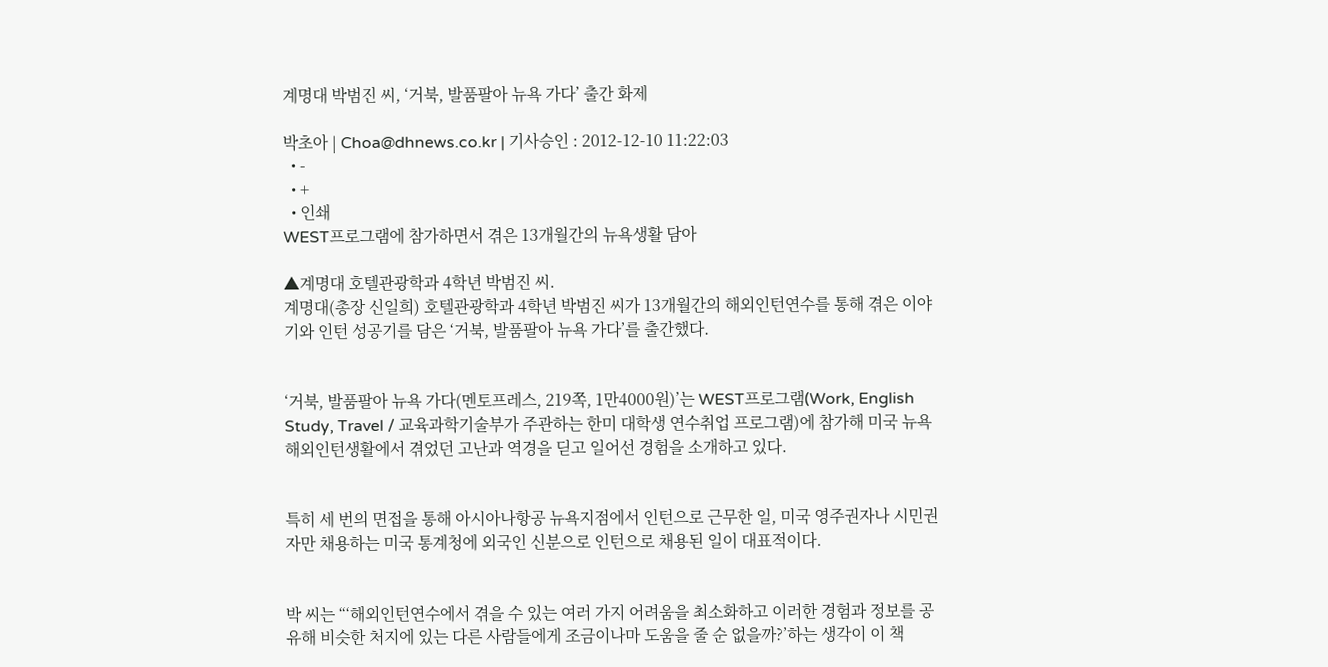계명대 박범진 씨, ‘거북, 발품팔아 뉴욕 가다’ 출간 화제

박초아 | Choa@dhnews.co.kr | 기사승인 : 2012-12-10 11:22:03
  • -
  • +
  • 인쇄
WEST프로그램에 참가하면서 겪은 13개월간의 뉴욕생활 담아

▲계명대 호텔관광학과 4학년 박범진 씨.
계명대(총장 신일희) 호텔관광학과 4학년 박범진 씨가 13개월간의 해외인턴연수를 통해 겪은 이야기와 인턴 성공기를 담은 ‘거북, 발품팔아 뉴욕 가다’를 출간했다.


‘거북, 발품팔아 뉴욕 가다(멘토프레스, 219쪽, 1만4000원)’는 WEST프로그램(Work, English Study, Travel / 교육과학기술부가 주관하는 한미 대학생 연수취업 프로그램)에 참가해 미국 뉴욕 해외인턴생활에서 겪었던 고난과 역경을 딛고 일어선 경험을 소개하고 있다.


특히 세 번의 면접을 통해 아시아나항공 뉴욕지점에서 인턴으로 근무한 일, 미국 영주권자나 시민권자만 채용하는 미국 통계청에 외국인 신분으로 인턴으로 채용된 일이 대표적이다.


박 씨는 “‘해외인턴연수에서 겪을 수 있는 여러 가지 어려움을 최소화하고 이러한 경험과 정보를 공유해 비슷한 처지에 있는 다른 사람들에게 조금이나마 도움을 줄 순 없을까?’하는 생각이 이 책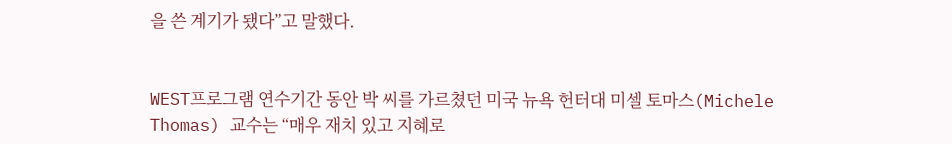을 쓴 계기가 됐다”고 말했다.


WEST프로그램 연수기간 동안 박 씨를 가르쳤던 미국 뉴욕 헌터대 미셀 토마스(Michele Thomas) 교수는 “매우 재치 있고 지혜로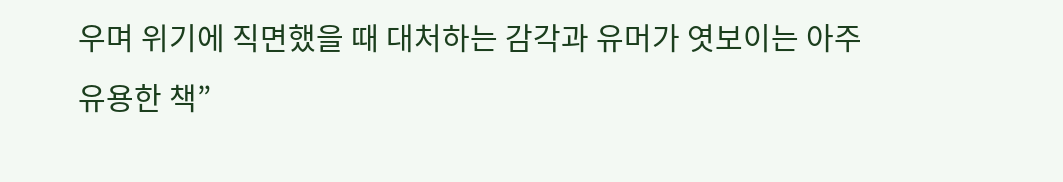우며 위기에 직면했을 때 대처하는 감각과 유머가 엿보이는 아주 유용한 책”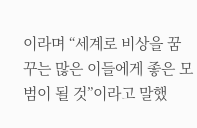이라며 “세계로 비상을 꿈꾸는 많은 이들에게 좋은 모범이 될 것”이라고 말했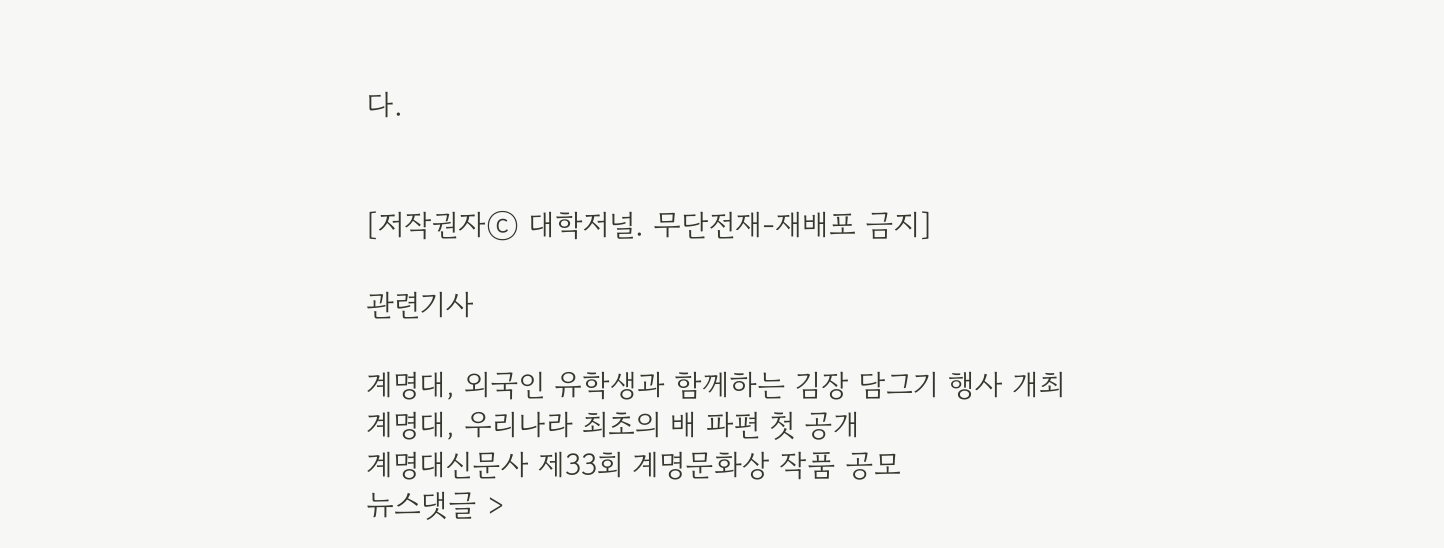다.


[저작권자ⓒ 대학저널. 무단전재-재배포 금지]

관련기사

계명대, 외국인 유학생과 함께하는 김장 담그기 행사 개최
계명대, 우리나라 최초의 배 파편 첫 공개
계명대신문사 제33회 계명문화상 작품 공모
뉴스댓글 >